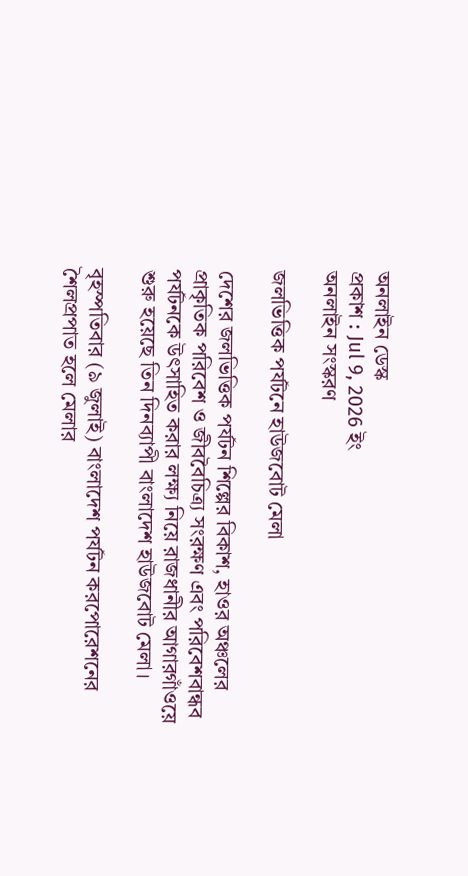অনলাইন ডেস্ক
প্রকাশ : Jul 9, 2026 ইং
অনলাইন সংস্করণ

জলভিত্তিক পর্যটনে হাউজবোট মেলা

দেশের জলভিত্তিক পর্যটন শিল্পের বিকাশ, হাওর অঞ্চলের প্রাকৃতিক পরিবেশ ও জীববৈচিত্র্য সংরক্ষণ এবং পরিবেশবান্ধব পর্যটনকে উৎসাহিত করার লক্ষ্য নিয়ে রাজধানীর আগারগাঁওয়ে শুরু হয়েছে তিন দিনব্যাপী বাংলাদেশ হাউজবোট মেলা।

বৃহস্পতিবার (৯ জুলাই) বাংলাদেশ পর্যটন করপোরেশনের শৈলপ্রপাত হলে মেলার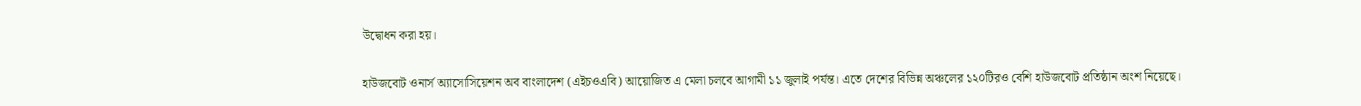উদ্বোধন করা হয়।

হাউজবোট ওনার্স অ্যাসোসিয়েশন অব বাংলাদেশ (এইচওএবি) আয়োজিত এ মেলা চলবে আগামী ১১ জুলাই পর্যন্ত। এতে দেশের বিভিন্ন অঞ্চলের ১২০টিরও বেশি হাউজবোট প্রতিষ্ঠান অংশ নিয়েছে।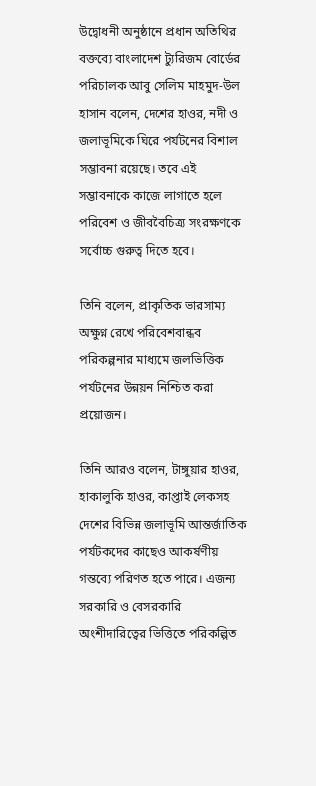উদ্বোধনী অনুষ্ঠানে প্রধান অতিথির বক্তব্যে বাংলাদেশ ট্যুরিজম বোর্ডের পরিচালক আবু সেলিম মাহমুদ-উল হাসান বলেন, দেশের হাওর, নদী ও জলাভূমিকে ঘিরে পর্যটনের বিশাল সম্ভাবনা রয়েছে। তবে এই সম্ভাবনাকে কাজে লাগাতে হলে পরিবেশ ও জীববৈচিত্র্য সংরক্ষণকে সর্বোচ্চ গুরুত্ব দিতে হবে।

তিনি বলেন, প্রাকৃতিক ভারসাম্য অক্ষুণ্ন রেখে পরিবেশবান্ধব পরিকল্পনার মাধ্যমে জলভিত্তিক পর্যটনের উন্নয়ন নিশ্চিত করা প্রয়োজন।

তিনি আরও বলেন, টাঙ্গুয়ার হাওর, হাকালুকি হাওর, কাপ্তাই লেকসহ দেশের বিভিন্ন জলাভূমি আন্তর্জাতিক পর্যটকদের কাছেও আকর্ষণীয় গন্তব্যে পরিণত হতে পারে। এজন্য সরকারি ও বেসরকারি অংশীদারিত্বের ভিত্তিতে পরিকল্পিত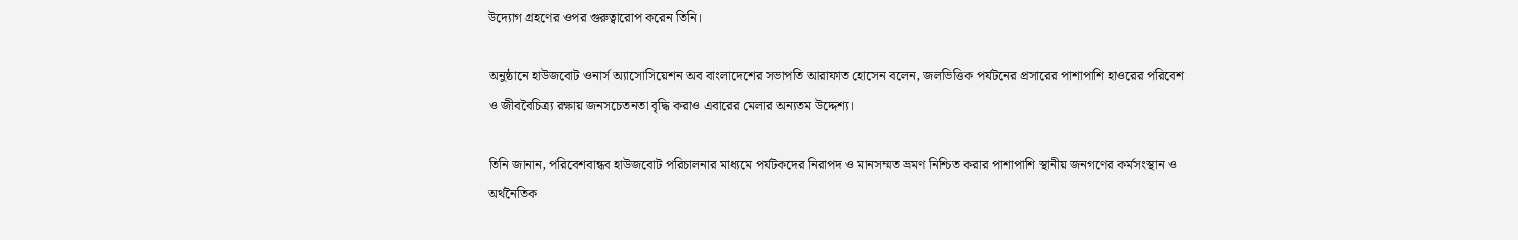উদ্যোগ গ্রহণের ওপর গুরুত্বারোপ করেন তিনি।

অনুষ্ঠানে হাউজবোট ওনার্স অ্যাসোসিয়েশন অব বাংলাদেশের সভাপতি আরাফাত হোসেন বলেন, জলভিত্তিক পর্যটনের প্রসারের পাশাপাশি হাওরের পরিবেশ ও জীববৈচিত্র্য রক্ষায় জনসচেতনতা বৃদ্ধি করাও এবারের মেলার অন্যতম উদ্দেশ্য।

তিনি জানান, পরিবেশবান্ধব হাউজবোট পরিচালনার মাধ্যমে পর্যটকদের নিরাপদ ও মানসম্মত ভ্রমণ নিশ্চিত করার পাশাপাশি স্থানীয় জনগণের কর্মসংস্থান ও অর্থনৈতিক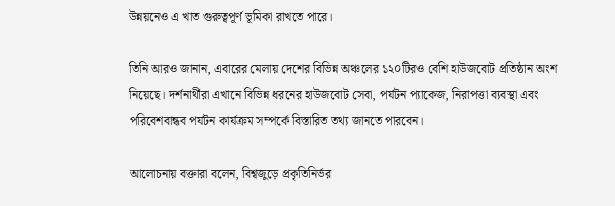উন্নয়নেও এ খাত গুরুত্বপূর্ণ ভূমিকা রাখতে পারে।

তিনি আরও জানান, এবারের মেলায় দেশের বিভিন্ন অঞ্চলের ১২০টিরও বেশি হাউজবোট প্রতিষ্ঠান অংশ নিয়েছে। দর্শনার্থীরা এখানে বিভিন্ন ধরনের হাউজবোট সেবা, পর্যটন প্যাকেজ, নিরাপত্তা ব্যবস্থা এবং পরিবেশবান্ধব পর্যটন কার্যক্রম সম্পর্কে বিস্তারিত তথ্য জানতে পারবেন।

আলোচনায় বক্তারা বলেন, বিশ্বজুড়ে প্রকৃতিনির্ভর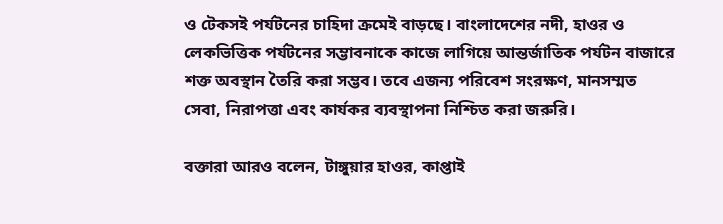ও টেকসই পর্যটনের চাহিদা ক্রমেই বাড়ছে। বাংলাদেশের নদী, হাওর ও লেকভিত্তিক পর্যটনের সম্ভাবনাকে কাজে লাগিয়ে আন্তর্জাতিক পর্যটন বাজারে শক্ত অবস্থান তৈরি করা সম্ভব। তবে এজন্য পরিবেশ সংরক্ষণ, মানসম্মত সেবা, নিরাপত্তা এবং কার্যকর ব্যবস্থাপনা নিশ্চিত করা জরুরি।

বক্তারা আরও বলেন, টাঙ্গুয়ার হাওর, কাপ্তাই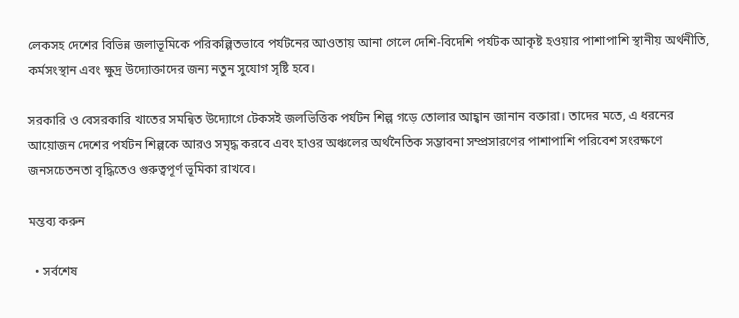লেকসহ দেশের বিভিন্ন জলাভূমিকে পরিকল্পিতভাবে পর্যটনের আওতায় আনা গেলে দেশি-বিদেশি পর্যটক আকৃষ্ট হওয়ার পাশাপাশি স্থানীয় অর্থনীতি, কর্মসংস্থান এবং ক্ষুদ্র উদ্যোক্তাদের জন্য নতুন সুযোগ সৃষ্টি হবে।

সরকারি ও বেসরকারি খাতের সমন্বিত উদ্যোগে টেকসই জলভিত্তিক পর্যটন শিল্প গড়ে তোলার আহ্বান জানান বক্তারা। তাদের মতে, এ ধরনের আয়োজন দেশের পর্যটন শিল্পকে আরও সমৃদ্ধ করবে এবং হাওর অঞ্চলের অর্থনৈতিক সম্ভাবনা সম্প্রসারণের পাশাপাশি পরিবেশ সংরক্ষণে জনসচেতনতা বৃদ্ধিতেও গুরুত্বপূর্ণ ভূমিকা রাখবে।

মন্তব্য করুন

  • সর্বশেষ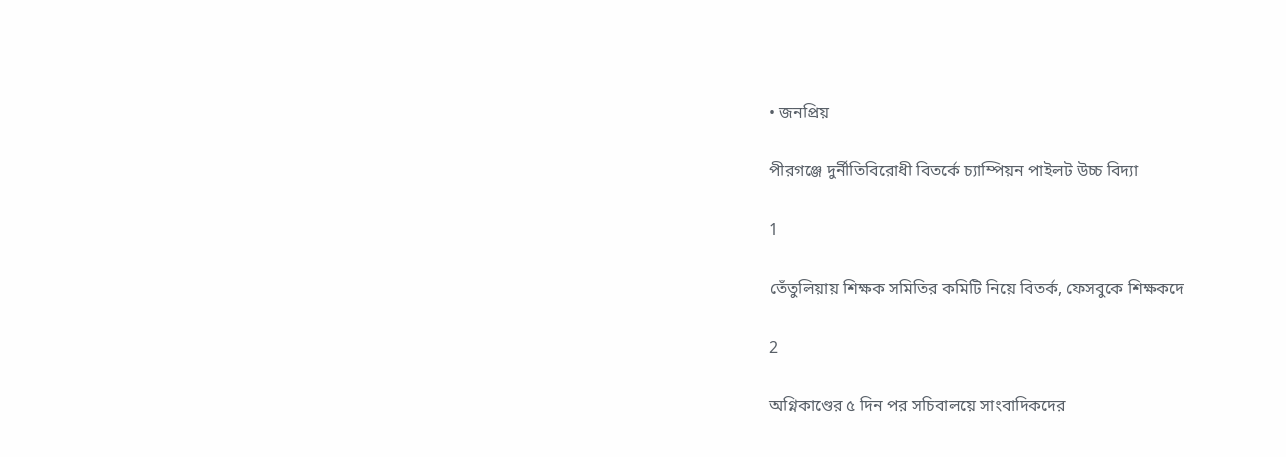• জনপ্রিয়

পীরগঞ্জে দুর্নীতিবিরোধী বিতর্কে চ্যাম্পিয়ন পাইলট উচ্চ বিদ্যা

1

তেঁতুলিয়ায় শিক্ষক সমিতির কমিটি নিয়ে বিতর্ক, ফেসবুকে শিক্ষকদে

2

অগ্নিকাণ্ডের ৫ দিন পর সচিবালয়ে সাংবাদিকদের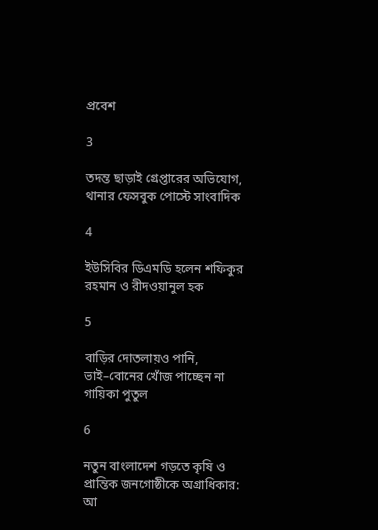প্রবেশ

3

তদন্ত ছাড়াই গ্রেপ্তারের অভিযোগ, থানার ফেসবুক পোস্টে সাংবাদিক

4

ইউসিবির ডিএমডি হলেন শফিকুর রহমান ও রীদওয়ানুল হক

5

বাড়ির দোতলায়ও পানি, ভাই–বোনের খোঁজ পাচ্ছেন না গায়িকা পুতুল

6

নতুন বাংলাদেশ গড়তে কৃষি ও প্রান্তিক জনগোষ্ঠীকে অগ্রাধিকার: আ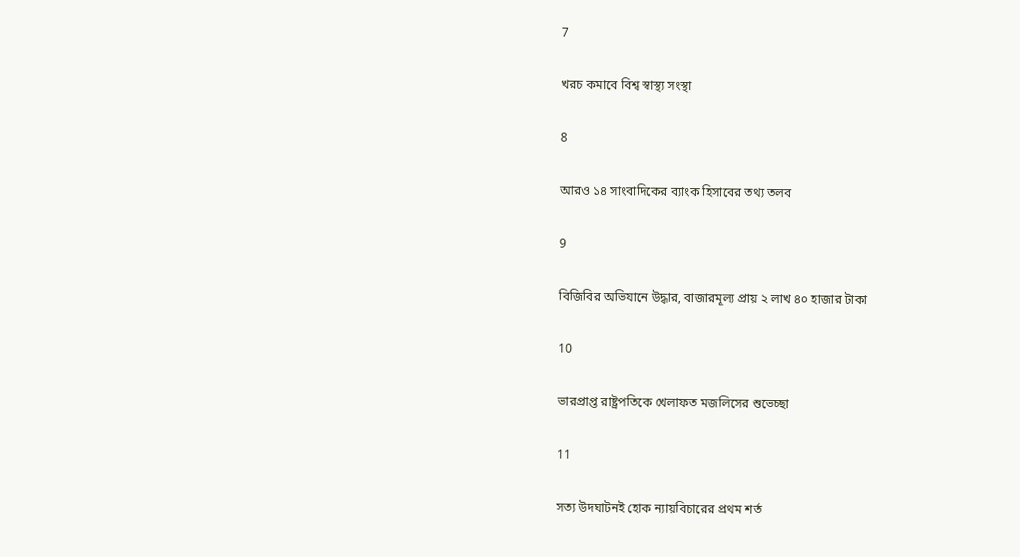7

খরচ কমাবে বিশ্ব স্বাস্থ্য সংস্থা

8

আরও ১৪ সাংবাদিকের ব্যাংক হিসাবের তথ্য তলব

9

বিজিবির অভিযানে উদ্ধার, বাজারমূল্য প্রায় ২ লাখ ৪০ হাজার টাকা

10

ভারপ্রাপ্ত রাষ্ট্রপতিকে খেলাফত মজলিসের শুভেচ্ছা

11

সত্য উদঘাটনই হোক ন্যায়বিচারের প্রথম শর্ত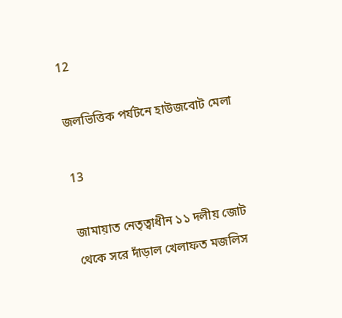12

জলভিত্তিক পর্যটনে হাউজবোট মেলা

13

জামায়াত নেতৃত্বাধীন ১১ দলীয় জোট থেকে সরে দাঁড়াল খেলাফত মজলিস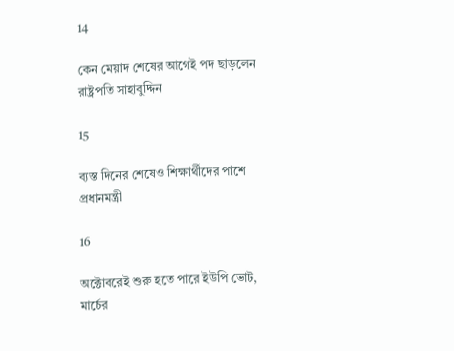14

কেন মেয়াদ শেষের আগেই পদ ছাড়লেন রাষ্ট্রপতি সাহাবুদ্দিন

15

ব্যস্ত দিনের শেষেও শিক্ষার্থীদের পাশে প্রধানমন্ত্রী

16

অক্টোবরেই শুরু হতে পারে ইউপি ভোট, মার্চের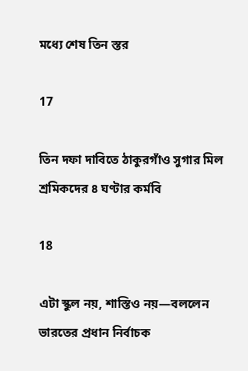মধ্যে শেষ তিন স্তর

17

তিন দফা দাবিতে ঠাকুরগাঁও সুগার মিল শ্রমিকদের ৪ ঘণ্টার কর্মবি

18

এটা স্কুল নয়, শাস্তিও নয়—বললেন ভারতের প্রধান নির্বাচক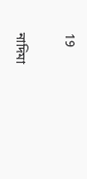19

নাদিমা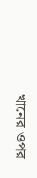খানের ওপর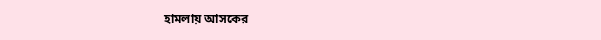হামলায় আসকের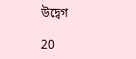উদ্বেগ

20